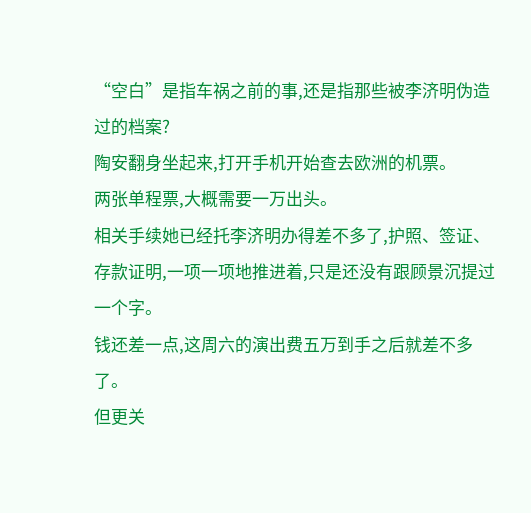“空白”是指车祸之前的事,还是指那些被李济明伪造过的档案?
陶安翻身坐起来,打开手机开始查去欧洲的机票。
两张单程票,大概需要一万出头。
相关手续她已经托李济明办得差不多了,护照、签证、存款证明,一项一项地推进着,只是还没有跟顾景沉提过一个字。
钱还差一点,这周六的演出费五万到手之后就差不多了。
但更关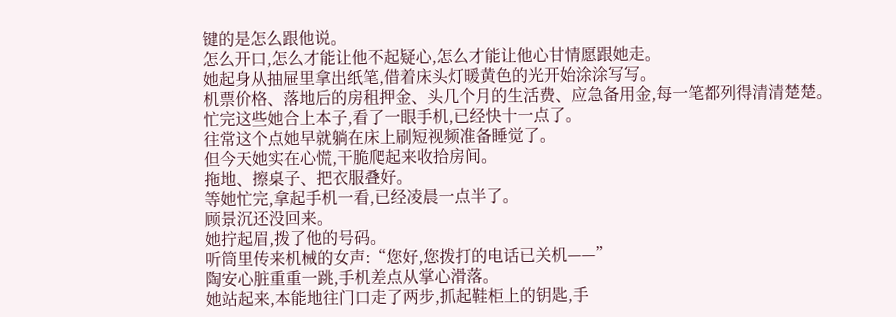键的是怎么跟他说。
怎么开口,怎么才能让他不起疑心,怎么才能让他心甘情愿跟她走。
她起身从抽屉里拿出纸笔,借着床头灯暖黄色的光开始涂涂写写。
机票价格、落地后的房租押金、头几个月的生活费、应急备用金,每一笔都列得清清楚楚。
忙完这些她合上本子,看了一眼手机,已经快十一点了。
往常这个点她早就躺在床上刷短视频准备睡觉了。
但今天她实在心慌,干脆爬起来收拾房间。
拖地、擦桌子、把衣服叠好。
等她忙完,拿起手机一看,已经凌晨一点半了。
顾景沉还没回来。
她拧起眉,拨了他的号码。
听筒里传来机械的女声:“您好,您拨打的电话已关机——”
陶安心脏重重一跳,手机差点从掌心滑落。
她站起来,本能地往门口走了两步,抓起鞋柜上的钥匙,手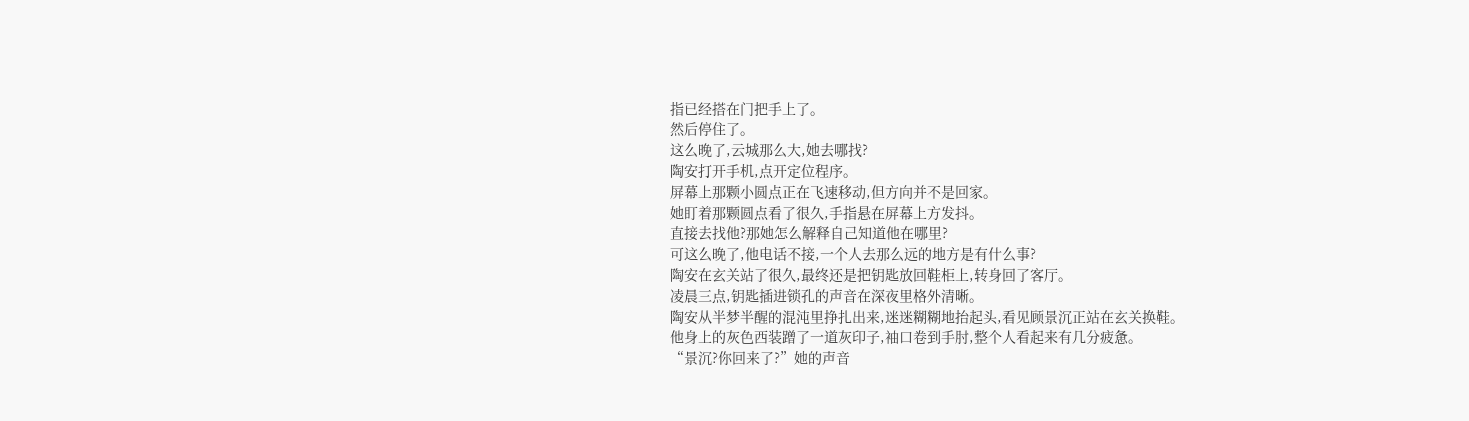指已经搭在门把手上了。
然后停住了。
这么晚了,云城那么大,她去哪找?
陶安打开手机,点开定位程序。
屏幕上那颗小圆点正在飞速移动,但方向并不是回家。
她盯着那颗圆点看了很久,手指悬在屏幕上方发抖。
直接去找他?那她怎么解释自己知道他在哪里?
可这么晚了,他电话不接,一个人去那么远的地方是有什么事?
陶安在玄关站了很久,最终还是把钥匙放回鞋柜上,转身回了客厅。
凌晨三点,钥匙插进锁孔的声音在深夜里格外清晰。
陶安从半梦半醒的混沌里挣扎出来,迷迷糊糊地抬起头,看见顾景沉正站在玄关换鞋。
他身上的灰色西装蹭了一道灰印子,袖口卷到手肘,整个人看起来有几分疲惫。
“景沉?你回来了?”她的声音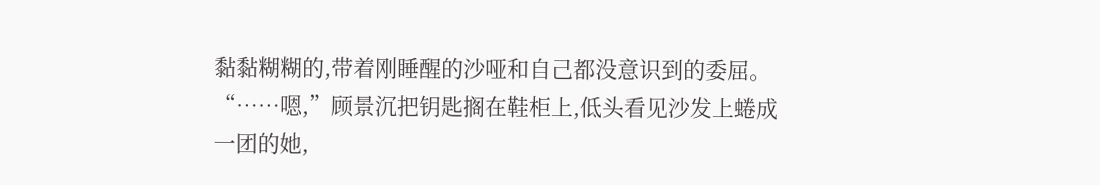黏黏糊糊的,带着刚睡醒的沙哑和自己都没意识到的委屈。
“……嗯,”顾景沉把钥匙搁在鞋柜上,低头看见沙发上蜷成一团的她,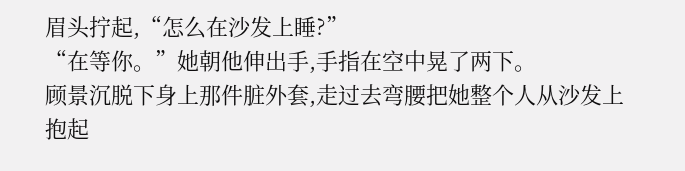眉头拧起,“怎么在沙发上睡?”
“在等你。”她朝他伸出手,手指在空中晃了两下。
顾景沉脱下身上那件脏外套,走过去弯腰把她整个人从沙发上抱起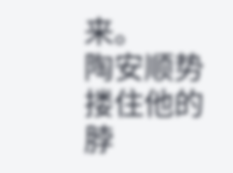来。
陶安顺势搂住他的脖